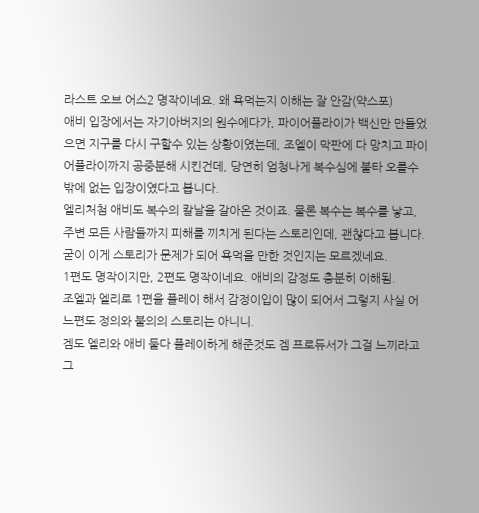라스트 오브 어스2 명작이네요. 왜 욕먹는지 이해는 잘 안감(약스포)
애비 입장에서는 자기아버지의 원수에다가, 파이어플라이가 백신만 만들었으면 지구를 다시 구할수 있는 상황이였는데, 조엘이 막판에 다 망치고 파이어플라이까지 공중분해 시킨건데, 당연히 엄청나게 복수심에 불타 오를수 밖에 없는 입장이였다고 봅니다.
엘리처첨 애비도 복수의 칼날을 갈아온 것이죠. 물론 복수는 복수를 낳고, 주변 모든 사람들까지 피해를 끼치게 된다는 스토리인데, 괜찮다고 봅니다. 굳이 이게 스토리가 문제가 되어 욕먹을 만한 것인지는 모르겠네요.
1편도 명작이지만, 2편도 명작이네요. 애비의 감정도 충분히 이해됨.
조엘과 엘리로 1편을 플레이 해서 감정이입이 많이 되어서 그렇지 사실 어느편도 정의와 불의의 스토리는 아니니.
겜도 엘리와 애비 둘다 플레이하게 해준것도 겜 프로듀서가 그걸 느끼라고 그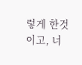렇게 한것이고, 너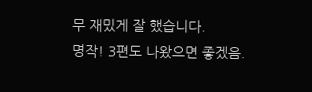무 재밌게 잘 했습니다.
명작! 3편도 나왔으면 좋겠음.